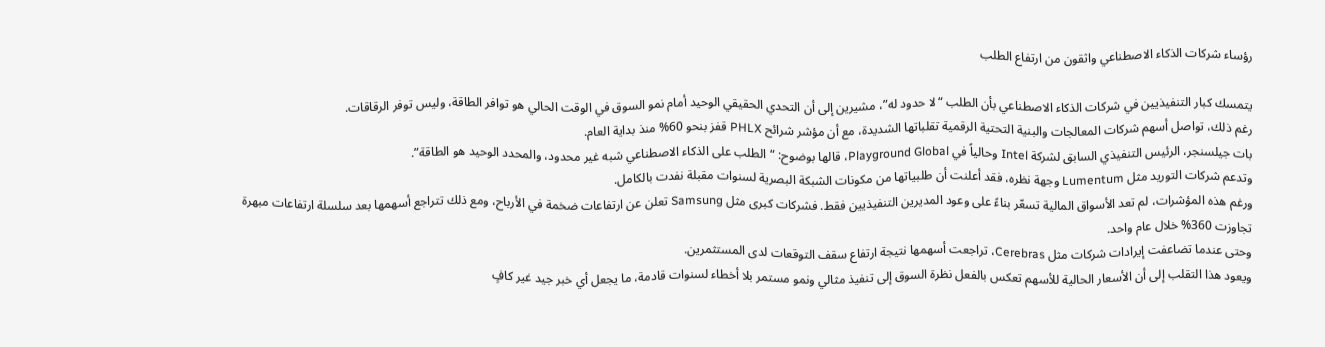رؤساء شركات الذكاء الاصطناعي واثقون من ارتفاع الطلب

يتمسك كبار التنفيذيين في شركات الذكاء الاصطناعي بأن الطلب “لا حدود له”، مشيرين إلى أن التحدي الحقيقي الوحيد أمام نمو السوق في الوقت الحالي هو توافر الطاقة، وليس توفر الرقاقات.
رغم ذلك، تواصل أسهم شركات المعالجات والبنية التحتية الرقمية تقلباتها الشديدة، مع أن مؤشر شرائح PHLX قفز بنحو 60% منذ بداية العام.
بات جيلسنجر، الرئيس التنفيذي السابق لشركة Intel وحالياً في Playground Global، قالها بوضوح: “الطلب على الذكاء الاصطناعي شبه غير محدود، والمحدد الوحيد هو الطاقة”.
وتدعم شركات التوريد مثل Lumentum وجهة نظره، فقد أعلنت أن طلبياتها من مكونات الشبكة البصرية لسنوات مقبلة نفدت بالكامل.
ورغم هذه المؤشرات، لم تعد الأسواق المالية تسعّر بناءً على وعود المديرين التنفيذيين فقط. فشركات كبرى مثل Samsung تعلن عن ارتفاعات ضخمة في الأرباح، ومع ذلك تتراجع أسهمها بعد سلسلة ارتفاعات مبهرة تجاوزت 360% خلال عام واحد.
وحتى عندما تضاعفت إيرادات شركات مثل Cerebras، تراجعت أسهمها نتيجة ارتفاع سقف التوقعات لدى المستثمرين.
ويعود هذا التقلب إلى أن الأسعار الحالية للأسهم تعكس بالفعل نظرة السوق إلى تنفيذ مثالي ونمو مستمر بلا أخطاء لسنوات قادمة، ما يجعل أي خبر جيد غير كافٍ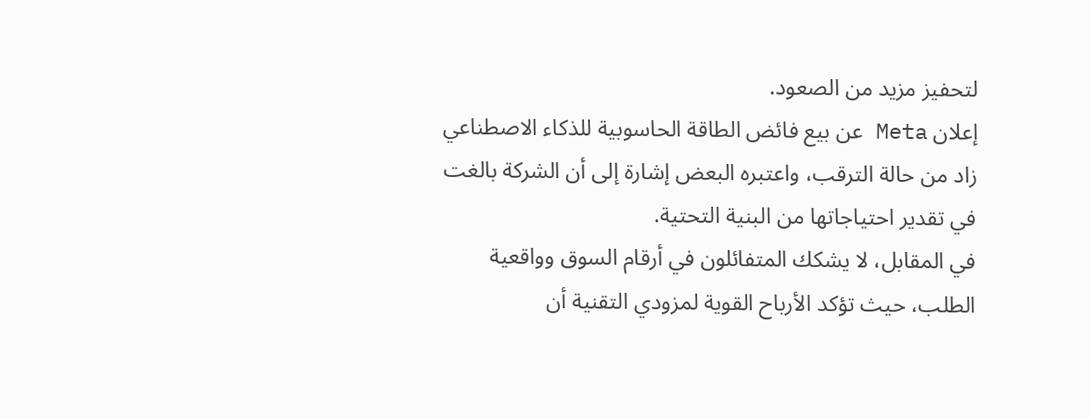لتحفيز مزيد من الصعود.
إعلان Meta عن بيع فائض الطاقة الحاسوبية للذكاء الاصطناعي زاد من حالة الترقب، واعتبره البعض إشارة إلى أن الشركة بالغت في تقدير احتياجاتها من البنية التحتية.
في المقابل، لا يشكك المتفائلون في أرقام السوق وواقعية الطلب، حيث تؤكد الأرباح القوية لمزودي التقنية أن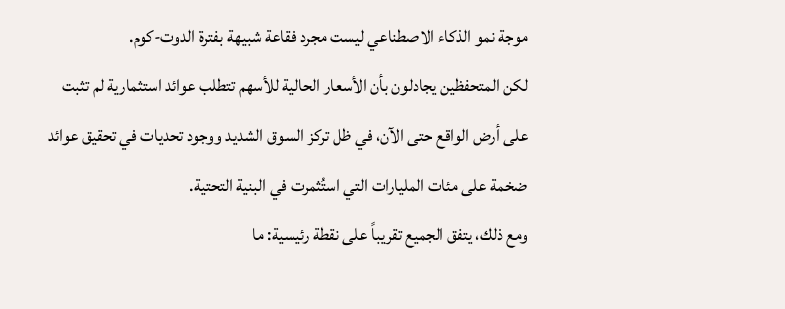موجة نمو الذكاء الاصطناعي ليست مجرد فقاعة شبيهة بفترة الدوت-كوم.
لكن المتحفظين يجادلون بأن الأسعار الحالية للأسهم تتطلب عوائد استثمارية لم تثبت على أرض الواقع حتى الآن، في ظل تركز السوق الشديد ووجود تحديات في تحقيق عوائد ضخمة على مئات المليارات التي استُثمرت في البنية التحتية.
ومع ذلك، يتفق الجميع تقريباً على نقطة رئيسية: ما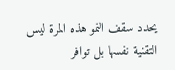يحدد سقف النمو هذه المرة ليس التقنية نفسها بل توافر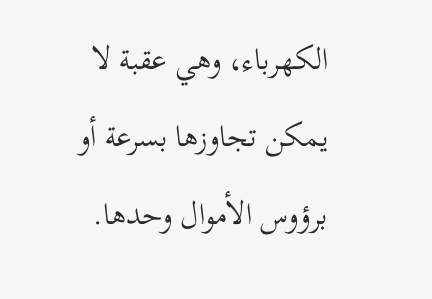الكهرباء، وهي عقبة لا يمكن تجاوزها بسرعة أو برؤوس الأموال وحدها.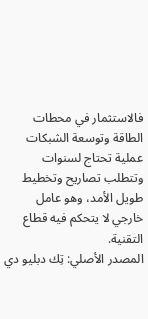فالاستثمار في محطات الطاقة وتوسعة الشبكات عملية تحتاج لسنوات وتتطلب تصاريح وتخطيط طويل الأمد، وهو عامل خارجي لا يتحكم فيه قطاع التقنية.
المصدر الأصلي: تِك دبليو دي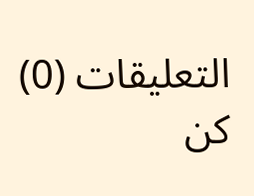التعليقات (0)
كن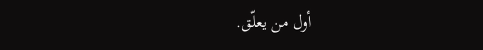أول من يعلّق.